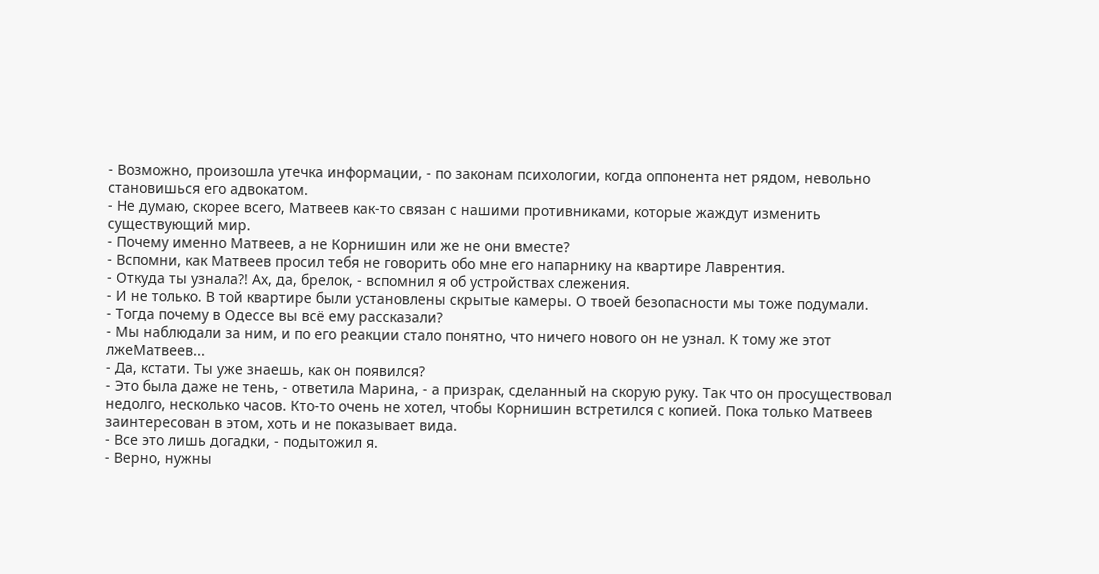- Возможно, произошла утечка информации, - по законам психологии, когда оппонента нет рядом, невольно становишься его адвокатом.
- Не думаю, скорее всего, Матвеев как-то связан с нашими противниками, которые жаждут изменить существующий мир.
- Почему именно Матвеев, а не Корнишин или же не они вместе?
- Вспомни, как Матвеев просил тебя не говорить обо мне его напарнику на квартире Лаврентия.
- Откуда ты узнала?! Ах, да, брелок, - вспомнил я об устройствах слежения.
- И не только. В той квартире были установлены скрытые камеры. О твоей безопасности мы тоже подумали.
- Тогда почему в Одессе вы всё ему рассказали?
- Мы наблюдали за ним, и по его реакции стало понятно, что ничего нового он не узнал. К тому же этот лжеМатвеев...
- Да, кстати. Ты уже знаешь, как он появился?
- Это была даже не тень, - ответила Марина, - а призрак, сделанный на скорую руку. Так что он просуществовал недолго, несколько часов. Кто-то очень не хотел, чтобы Корнишин встретился с копией. Пока только Матвеев заинтересован в этом, хоть и не показывает вида.
- Все это лишь догадки, - подытожил я.
- Верно, нужны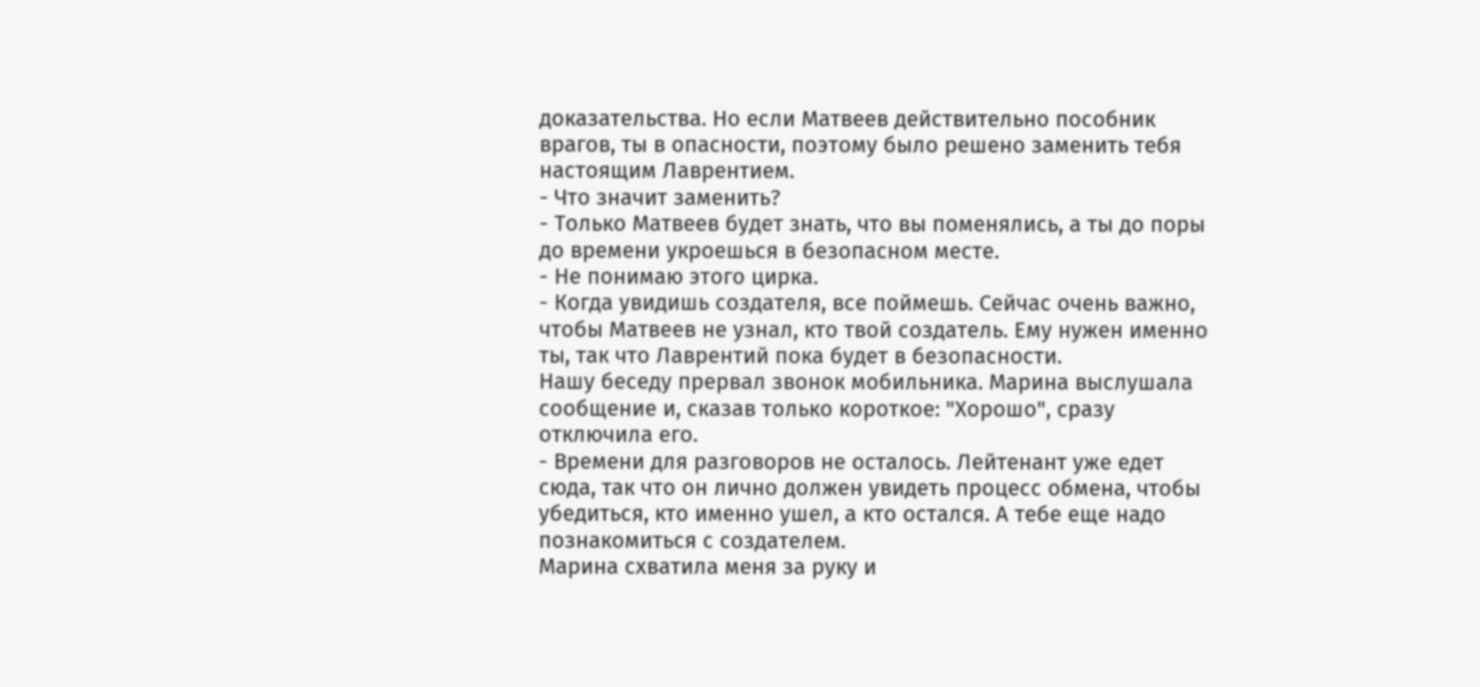доказательства. Но если Матвеев действительно пособник врагов, ты в опасности, поэтому было решено заменить тебя настоящим Лаврентием.
- Что значит заменить?
- Только Матвеев будет знать, что вы поменялись, а ты до поры до времени укроешься в безопасном месте.
- Не понимаю этого цирка.
- Когда увидишь создателя, все поймешь. Сейчас очень важно, чтобы Матвеев не узнал, кто твой создатель. Ему нужен именно ты, так что Лаврентий пока будет в безопасности.
Нашу беседу прервал звонок мобильника. Марина выслушала сообщение и, сказав только короткое: "Хорошо", сразу отключила его.
- Времени для разговоров не осталось. Лейтенант уже едет сюда, так что он лично должен увидеть процесс обмена, чтобы убедиться, кто именно ушел, а кто остался. А тебе еще надо познакомиться с создателем.
Марина схватила меня за руку и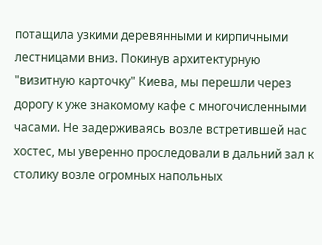потащила узкими деревянными и кирпичными лестницами вниз. Покинув архитектурную "визитную карточку" Киева, мы перешли через дорогу к уже знакомому кафе с многочисленными часами. Не задерживаясь возле встретившей нас хостес, мы уверенно проследовали в дальний зал к столику возле огромных напольных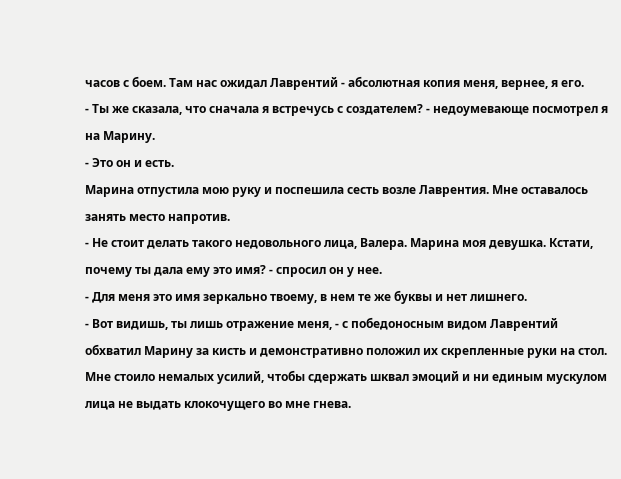часов с боем. Там нас ожидал Лаврентий - абсолютная копия меня, вернее, я его.
- Ты же сказала, что сначала я встречусь с создателем? - недоумевающе посмотрел я на Марину.
- Это он и есть.
Марина отпустила мою руку и поспешила сесть возле Лаврентия. Мне оставалось занять место напротив.
- Не стоит делать такого недовольного лица, Валера. Марина моя девушка. Кстати, почему ты дала ему это имя? - спросил он у нее.
- Для меня это имя зеркально твоему, в нем те же буквы и нет лишнего.
- Вот видишь, ты лишь отражение меня, - с победоносным видом Лаврентий обхватил Марину за кисть и демонстративно положил их скрепленные руки на стол.
Мне стоило немалых усилий, чтобы сдержать шквал эмоций и ни единым мускулом лица не выдать клокочущего во мне гнева.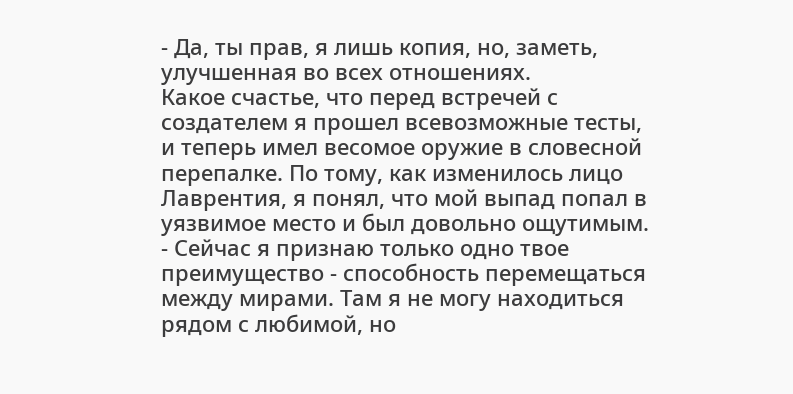- Да, ты прав, я лишь копия, но, заметь, улучшенная во всех отношениях.
Какое счастье, что перед встречей с создателем я прошел всевозможные тесты, и теперь имел весомое оружие в словесной перепалке. По тому, как изменилось лицо Лаврентия, я понял, что мой выпад попал в уязвимое место и был довольно ощутимым.
- Сейчас я признаю только одно твое преимущество - способность перемещаться между мирами. Там я не могу находиться рядом с любимой, но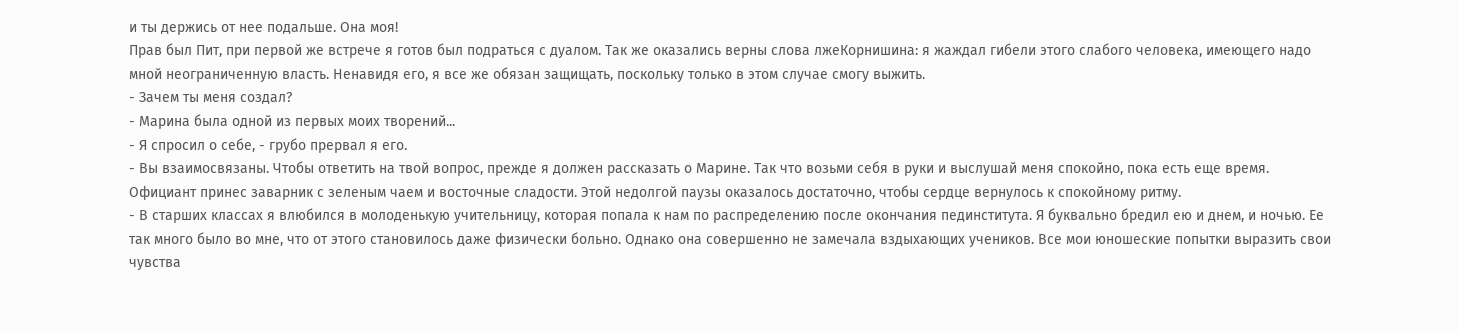и ты держись от нее подальше. Она моя!
Прав был Пит, при первой же встрече я готов был подраться с дуалом. Так же оказались верны слова лжеКорнишина: я жаждал гибели этого слабого человека, имеющего надо мной неограниченную власть. Ненавидя его, я все же обязан защищать, поскольку только в этом случае смогу выжить.
- Зачем ты меня создал?
- Марина была одной из первых моих творений...
- Я спросил о себе, - грубо прервал я его.
- Вы взаимосвязаны. Чтобы ответить на твой вопрос, прежде я должен рассказать о Марине. Так что возьми себя в руки и выслушай меня спокойно, пока есть еще время.
Официант принес заварник с зеленым чаем и восточные сладости. Этой недолгой паузы оказалось достаточно, чтобы сердце вернулось к спокойному ритму.
- В старших классах я влюбился в молоденькую учительницу, которая попала к нам по распределению после окончания пединститута. Я буквально бредил ею и днем, и ночью. Ее так много было во мне, что от этого становилось даже физически больно. Однако она совершенно не замечала вздыхающих учеников. Все мои юношеские попытки выразить свои чувства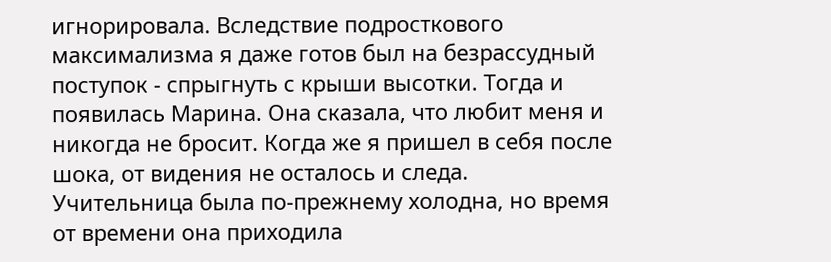игнорировала. Вследствие подросткового максимализма я даже готов был на безрассудный поступок - спрыгнуть с крыши высотки. Тогда и появилась Марина. Она сказала, что любит меня и никогда не бросит. Когда же я пришел в себя после шока, от видения не осталось и следа. Учительница была по-прежнему холодна, но время от времени она приходила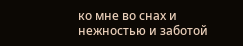ко мне во снах и нежностью и заботой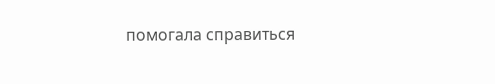помогала справиться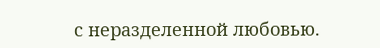с неразделенной любовью.